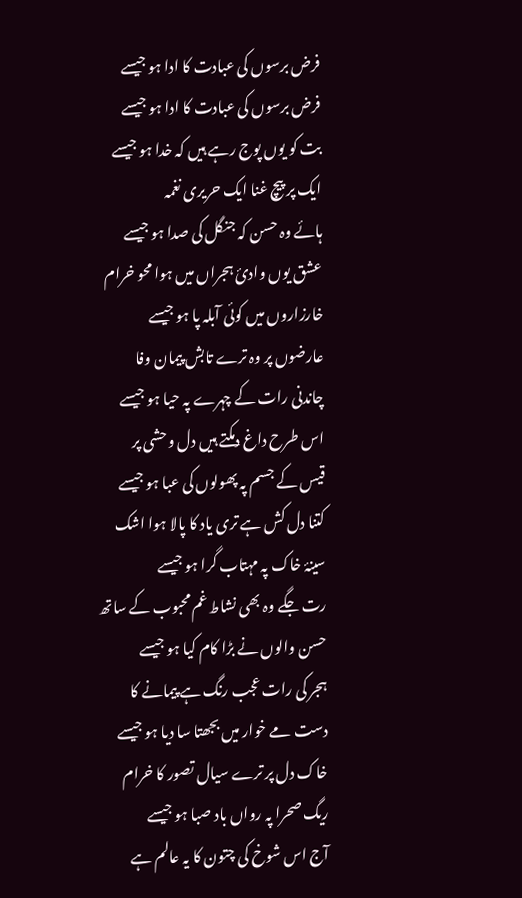فرض برسوں کی عبادت کا ادا ہو جیسے
فرض برسوں کی عبادت کا ادا ہو جیسے
بت کو یوں پوج رہے ہیں کہ خدا ہو جیسے
ایک پر پیچ غنا ایک حریری نغمہ
ہائے وہ حسن کہ جنگل کی صدا ہو جیسے
عشق یوں وادئ ہجراں میں ہوا محو خرام
خارزاروں میں کوئی آبلہ پا ہو جیسے
عارضوں پر وہ ترے تابش پیمان وفا
چاندنی رات کے چہرے پہ حیا ہو جیسے
اس طرح داغ دمکتے ہیں دل وحشی پر
قیس کے جسم پہ پھولوں کی عبا ہو جیسے
کتنا دل کش ہے تری یاد کا پالا ہوا اشک
سینۂ خاک پہ مہتاب گرا ہو جیسے
رت جگے وہ بھی نشاط غم محبوب کے ساتھ
حسن والوں نے بڑا کام کیا ہو جیسے
ہجر کی رات عجب رنگ ہے پیمانے کا
دست مے خوار میں بجھتا سا دیا ہو جیسے
خاک دل پر ترے سیال تصور کا خرام
ریگ صحرا پہ رواں باد صبا ہو جیسے
آج اس شوخ کی چتون کا یہ عالم ہے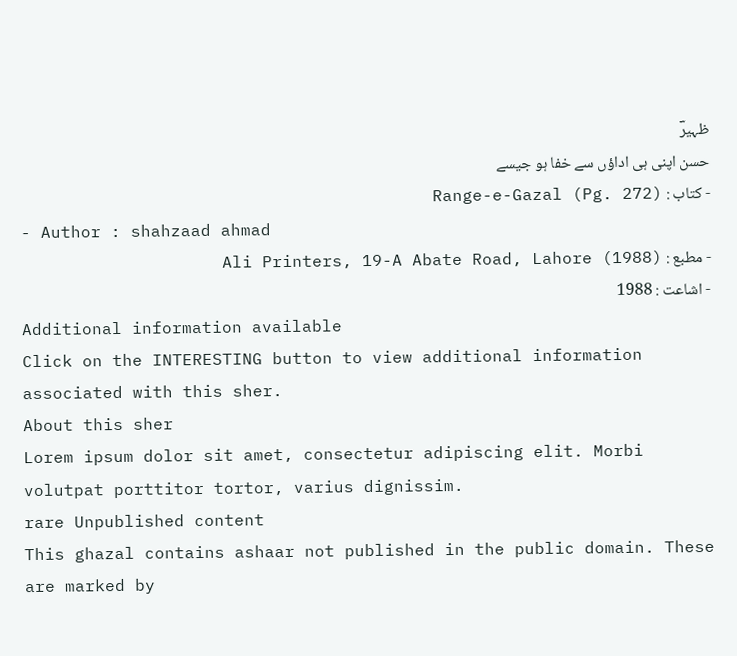ظہیرؔ
حسن اپنی ہی اداؤں سے خفا ہو جیسے
- کتاب : Range-e-Gazal (Pg. 272)
- Author : shahzaad ahmad
- مطبع : Ali Printers, 19-A Abate Road, Lahore (1988)
- اشاعت : 1988
Additional information available
Click on the INTERESTING button to view additional information associated with this sher.
About this sher
Lorem ipsum dolor sit amet, consectetur adipiscing elit. Morbi volutpat porttitor tortor, varius dignissim.
rare Unpublished content
This ghazal contains ashaar not published in the public domain. These are marked by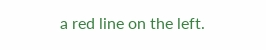a red line on the left.